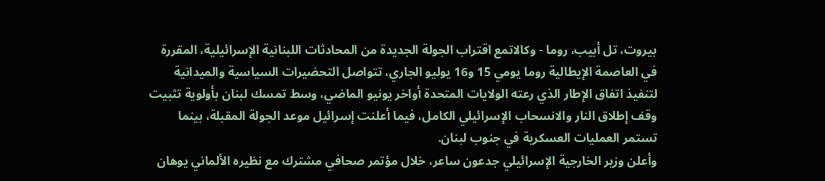بيروت، تل أبيب، روما - وكالاتمع اقتراب الجولة الجديدة من المحادثات اللبنانية الإسرائيلية، المقررة في العاصمة الإيطالية روما يومي 15 و16 يوليو الجاري، تتواصل التحضيرات السياسية والميدانية لتنفيذ اتفاق الإطار الذي رعته الولايات المتحدة أواخر يونيو الماضي، وسط تمسك لبنان بأولوية تثبيت وقف إطلاق النار والانسحاب الإسرائيلي الكامل، فيما أعلنت إسرائيل موعد الجولة المقبلة، بينما تستمر العمليات العسكرية في جنوب لبنان.
وأعلن وزير الخارجية الإسرائيلي جدعون ساعر، خلال مؤتمر صحافي مشترك مع نظيره الألماني يوهان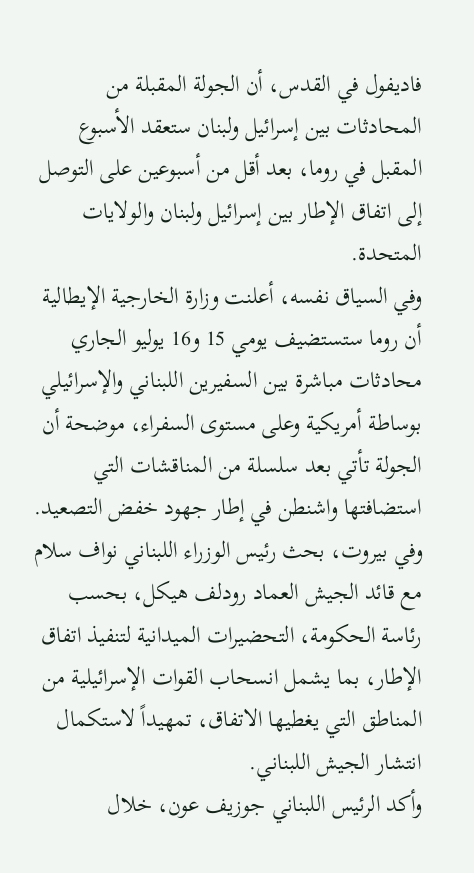فاديفول في القدس، أن الجولة المقبلة من المحادثات بين إسرائيل ولبنان ستعقد الأسبوع المقبل في روما، بعد أقل من أسبوعين على التوصل إلى اتفاق الإطار بين إسرائيل ولبنان والولايات المتحدة.
وفي السياق نفسه، أعلنت وزارة الخارجية الإيطالية أن روما ستستضيف يومي 15 و16 يوليو الجاري محادثات مباشرة بين السفيرين اللبناني والإسرائيلي بوساطة أمريكية وعلى مستوى السفراء، موضحة أن الجولة تأتي بعد سلسلة من المناقشات التي استضافتها واشنطن في إطار جهود خفض التصعيد.
وفي بيروت، بحث رئيس الوزراء اللبناني نواف سلام مع قائد الجيش العماد رودلف هيكل، بحسب رئاسة الحكومة، التحضيرات الميدانية لتنفيذ اتفاق الإطار، بما يشمل انسحاب القوات الإسرائيلية من المناطق التي يغطيها الاتفاق، تمهيداً لاستكمال انتشار الجيش اللبناني.
وأكد الرئيس اللبناني جوزيف عون، خلال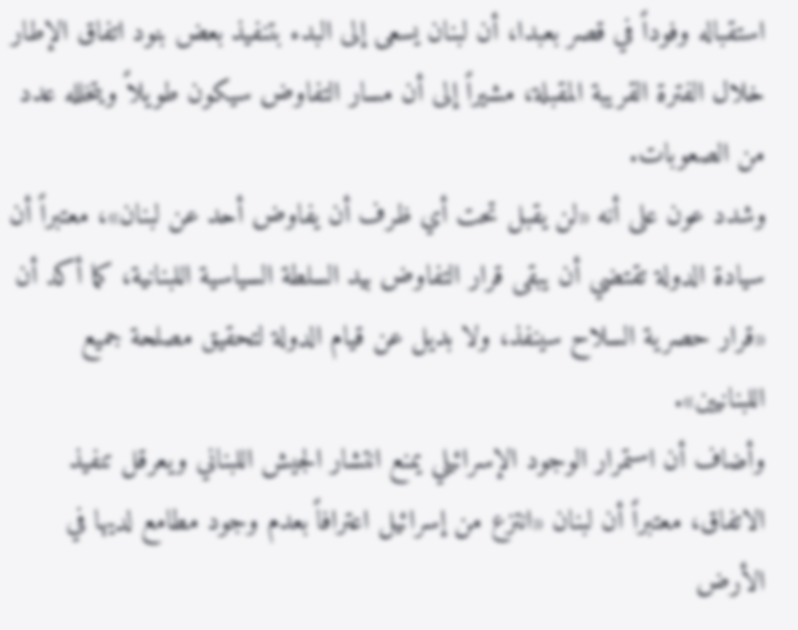استقباله وفوداً في قصر بعبدا، أن لبنان يسعى إلى البدء بتنفيذ بعض بنود اتفاق الإطار خلال الفترة القريبة المقبلة، مشيراً إلى أن مسار التفاوض سيكون طويلاً ويتخلله عدد من الصعوبات.
وشدد عون على أنه «لن يقبل تحت أي ظرف أن يفاوض أحد عن لبنان»، معتبراً أن سيادة الدولة تقتضي أن يبقى قرار التفاوض بيد السلطة السياسية اللبنانية، كما أكد أن «قرار حصرية السلاح سينفذ، ولا بديل عن قيام الدولة لتحقيق مصلحة جميع اللبنانيين».
وأضاف أن استمرار الوجود الإسرائيلي يمنع انتشار الجيش اللبناني ويعرقل تنفيذ الاتفاق، معتبراً أن لبنان «انتزع من إسرائيل اعترافاً بعدم وجود مطامع لديها في الأرض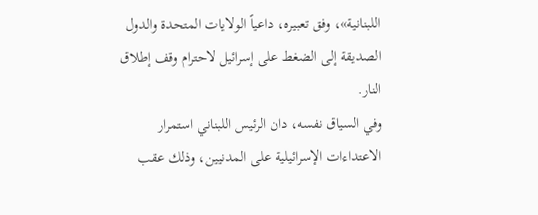اللبنانية»، وفق تعبيره، داعياً الولايات المتحدة والدول الصديقة إلى الضغط على إسرائيل لاحترام وقف إطلاق النار.
وفي السياق نفسه، دان الرئيس اللبناني استمرار الاعتداءات الإسرائيلية على المدنيين، وذلك عقب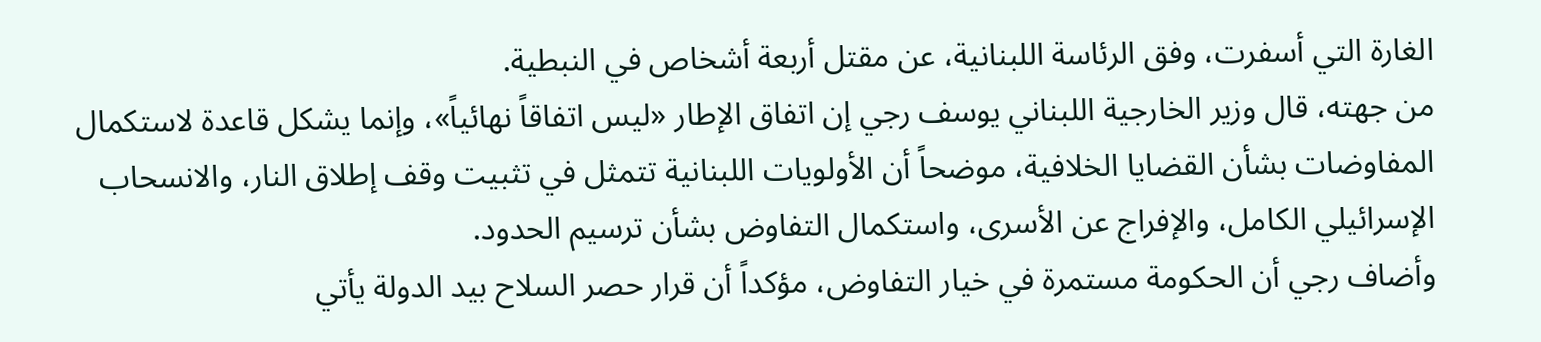الغارة التي أسفرت، وفق الرئاسة اللبنانية، عن مقتل أربعة أشخاص في النبطية.
من جهته، قال وزير الخارجية اللبناني يوسف رجي إن اتفاق الإطار «ليس اتفاقاً نهائياً»، وإنما يشكل قاعدة لاستكمال المفاوضات بشأن القضايا الخلافية، موضحاً أن الأولويات اللبنانية تتمثل في تثبيت وقف إطلاق النار، والانسحاب الإسرائيلي الكامل، والإفراج عن الأسرى، واستكمال التفاوض بشأن ترسيم الحدود.
وأضاف رجي أن الحكومة مستمرة في خيار التفاوض، مؤكداً أن قرار حصر السلاح بيد الدولة يأتي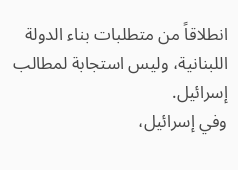انطلاقاً من متطلبات بناء الدولة اللبنانية، وليس استجابة لمطالب إسرائيل.
وفي إسرائيل،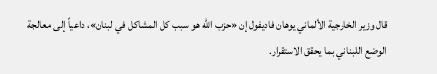قال وزير الخارجية الألماني يوهان فاديفول إن «حزب الله هو سبب كل المشاكل في لبنان»، داعياً إلى معالجة الوضع اللبناني بما يحقق الاستقرار.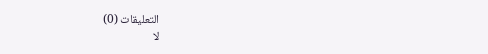التعليقات (0)
لا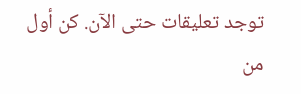توجد تعليقات حتى الآن. كن أول من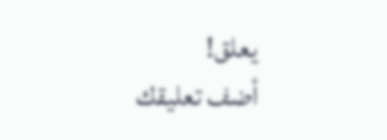يعلق!
أضف تعليقك